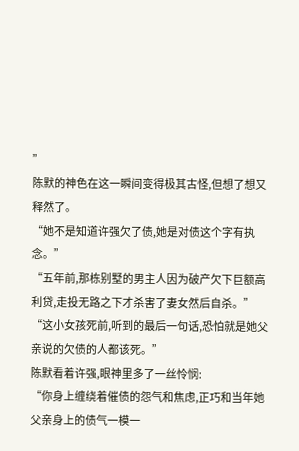”
陈默的神色在这一瞬间变得极其古怪,但想了想又释然了。
“她不是知道许强欠了债,她是对债这个字有执念。”
“五年前,那栋别墅的男主人因为破产欠下巨额高利贷,走投无路之下才杀害了妻女然后自杀。”
“这小女孩死前,听到的最后一句话,恐怕就是她父亲说的欠债的人都该死。”
陈默看着许强,眼神里多了一丝怜悯:
“你身上缠绕着催债的怨气和焦虑,正巧和当年她父亲身上的债气一模一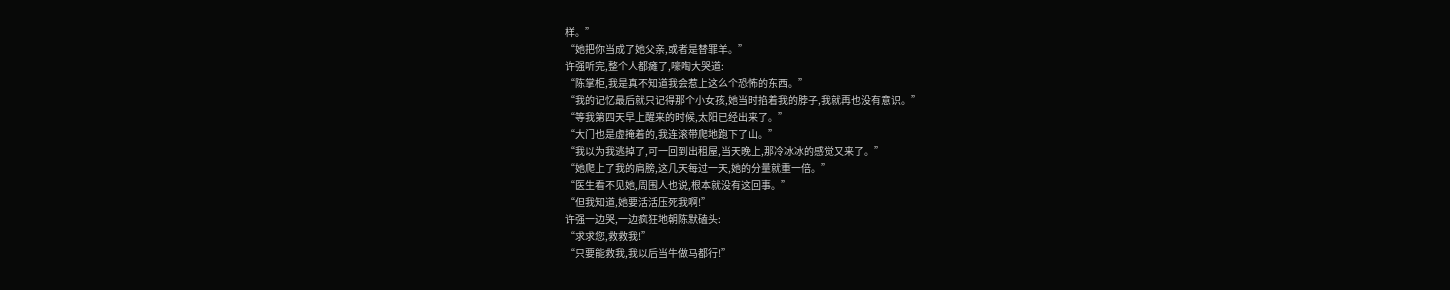样。”
“她把你当成了她父亲,或者是替罪羊。”
许强听完,整个人都瘫了,嚎啕大哭道:
“陈掌柜,我是真不知道我会惹上这么个恐怖的东西。”
“我的记忆最后就只记得那个小女孩,她当时掐着我的脖子,我就再也没有意识。”
“等我第四天早上醒来的时候,太阳已经出来了。”
“大门也是虚掩着的,我连滚带爬地跑下了山。”
“我以为我逃掉了,可一回到出租屋,当天晚上,那冷冰冰的感觉又来了。”
“她爬上了我的肩膀,这几天每过一天,她的分量就重一倍。”
“医生看不见她,周围人也说,根本就没有这回事。”
“但我知道,她要活活压死我啊!”
许强一边哭,一边疯狂地朝陈默磕头:
“求求您,救救我!”
“只要能救我,我以后当牛做马都行!”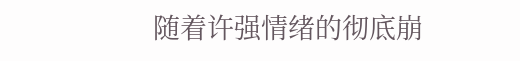随着许强情绪的彻底崩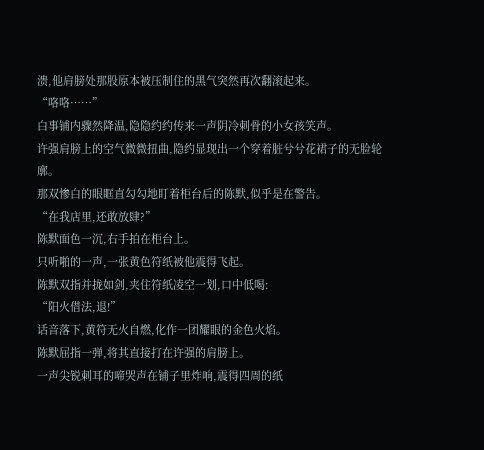溃,他肩膀处那股原本被压制住的黑气突然再次翻滚起来。
“咯咯……”
白事铺内骤然降温,隐隐约约传来一声阴冷刺骨的小女孩笑声。
许强肩膀上的空气微微扭曲,隐约显现出一个穿着脏兮兮花裙子的无脸轮廓。
那双惨白的眼眶直勾勾地盯着柜台后的陈默,似乎是在警告。
“在我店里,还敢放肆?”
陈默面色一沉,右手拍在柜台上。
只听啪的一声,一张黄色符纸被他震得飞起。
陈默双指并拢如剑,夹住符纸凌空一划,口中低喝:
“阳火借法,退!”
话音落下,黄符无火自燃,化作一团耀眼的金色火焰。
陈默屈指一弹,将其直接打在许强的肩膀上。
一声尖锐刺耳的啼哭声在铺子里炸响,震得四周的纸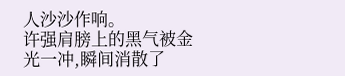人沙沙作响。
许强肩膀上的黑气被金光一冲,瞬间消散了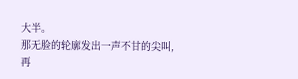大半。
那无脸的轮廓发出一声不甘的尖叫,再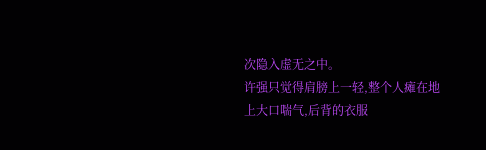次隐入虚无之中。
许强只觉得肩膀上一轻,整个人瘫在地上大口喘气,后背的衣服